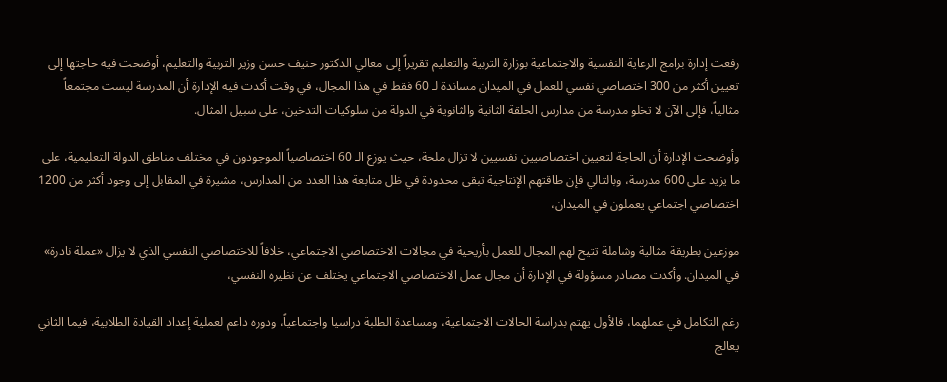رفعت إدارة برامج الرعاية النفسية والاجتماعية بوزارة التربية والتعليم تقريراً إلى معالي الدكتور حنيف حسن وزير التربية والتعليم، أوضحت فيه حاجتها إلى تعيين أكثر من 300 اختصاصي نفسي للعمل في الميدان مساندة لـ 60 فقط في هذا المجال، في وقت أكدت فيه الإدارة أن المدرسة ليست مجتمعاً مثالياً، فإلى الآن لا تخلو مدرسة من مدارس الحلقة الثانية والثانوية في الدولة من سلوكيات التدخين، على سبيل المثال.

وأوضحت الإدارة أن الحاجة لتعيين اختصاصيين نفسيين لا تزال ملحة، حيث يوزع الـ 60 اختصاصياً الموجودون في مختلف مناطق الدولة التعليمية، على ما يزيد على 600 مدرسة، وبالتالي فإن طاقتهم الإنتاجية تبقى محدودة في ظل متابعة هذا العدد من المدارس، مشيرة في المقابل إلى وجود أكثر من 1200 اختصاصي اجتماعي يعملون في الميدان،

موزعين بطريقة مثالية وشاملة تتيح لهم المجال للعمل بأريحية في مجالات الاختصاصي الاجتماعي، خلافاً للاختصاصي النفسي الذي لا يزال «عملة نادرة» في الميدان. وأكدت مصادر مسؤولة في الإدارة أن مجال عمل الاختصاصي الاجتماعي يختلف عن نظيره النفسي،

رغم التكامل في عملهما، فالأول يهتم بدراسة الحالات الاجتماعية، ومساعدة الطلبة دراسيا واجتماعياً، ودوره داعم لعملية إعداد القيادة الطلابية، فيما الثاني يعالج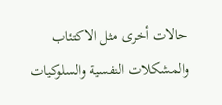حالات أخرى مثل الاكتئاب والمشكلات النفسية والسلوكيات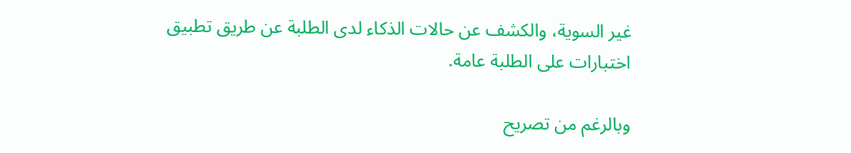غير السوية، والكشف عن حالات الذكاء لدى الطلبة عن طريق تطبيق اختبارات على الطلبة عامة.

وبالرغم من تصريح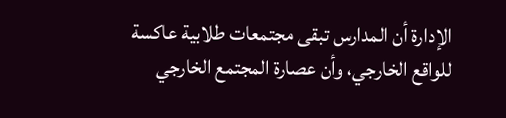الإدارة أن المدارس تبقى مجتمعات طلابية عاكسة للواقع الخارجي، وأن عصارة المجتمع الخارجي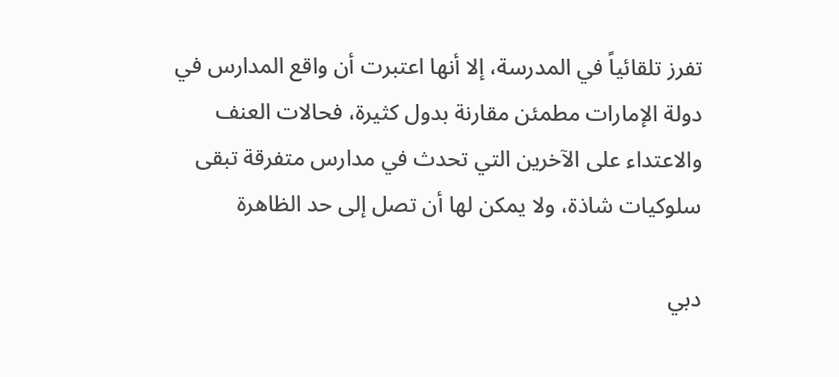تفرز تلقائياً في المدرسة، إلا أنها اعتبرت أن واقع المدارس في دولة الإمارات مطمئن مقارنة بدول كثيرة، فحالات العنف والاعتداء على الآخرين التي تحدث في مدارس متفرقة تبقى سلوكيات شاذة، ولا يمكن لها أن تصل إلى حد الظاهرة

دبي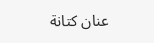عنان كتانة